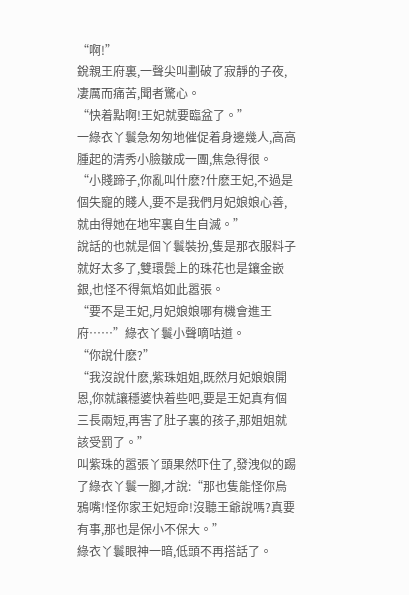“啊!”
銳親王府裏,一聲尖叫劃破了寂靜的子夜,凄厲而痛苦,聞者驚心。
“快着點啊!王妃就要臨盆了。”
一綠衣丫鬟急匆匆地催促着身邊幾人,高高腫起的清秀小臉皺成一團,焦急得很。
“小賤蹄子,你亂叫什麽?什麽王妃,不過是個失寵的賤人,要不是我們月妃娘娘心善,就由得她在地牢裏自生自滅。”
說話的也就是個丫鬟裝扮,隻是那衣服料子就好太多了,雙環鬓上的珠花也是鑲金嵌銀,也怪不得氣焰如此嚣張。
“要不是王妃,月妃娘娘哪有機會進王府……”綠衣丫鬟小聲嘀咕道。
“你說什麽?”
“我沒說什麽,紫珠姐姐,既然月妃娘娘開恩,你就讓穩婆快着些吧,要是王妃真有個三長兩短,再害了肚子裏的孩子,那姐姐就該受罰了。”
叫紫珠的嚣張丫頭果然吓住了,發洩似的踢了綠衣丫鬟一腳,才說:“那也隻能怪你烏鴉嘴!怪你家王妃短命!沒聽王爺說嗎?真要有事,那也是保小不保大。”
綠衣丫鬟眼神一暗,低頭不再搭話了。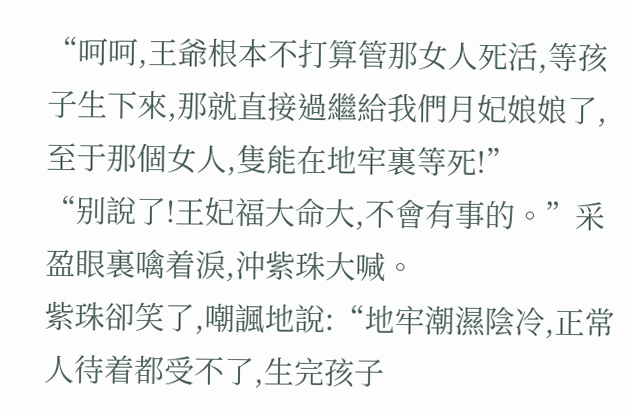“呵呵,王爺根本不打算管那女人死活,等孩子生下來,那就直接過繼給我們月妃娘娘了,至于那個女人,隻能在地牢裏等死!”
“别說了!王妃福大命大,不會有事的。”采盈眼裏噙着淚,沖紫珠大喊。
紫珠卻笑了,嘲諷地說:“地牢潮濕陰冷,正常人待着都受不了,生完孩子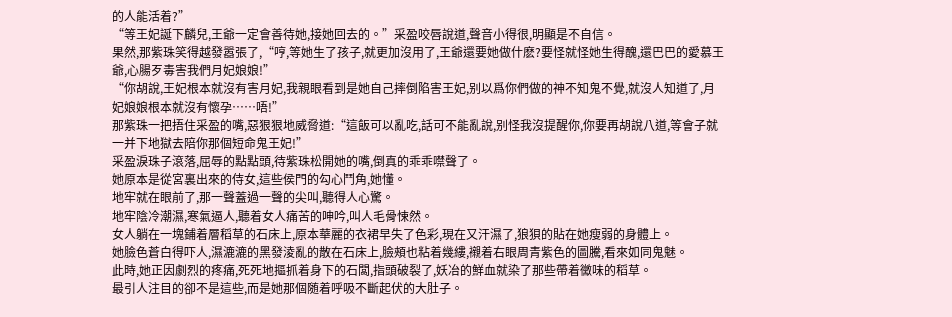的人能活着?”
“等王妃誕下麟兒,王爺一定會善待她,接她回去的。”采盈咬唇說道,聲音小得很,明顯是不自信。
果然,那紫珠笑得越發嚣張了,“哼,等她生了孩子,就更加沒用了,王爺還要她做什麽?要怪就怪她生得醜,還巴巴的愛慕王爺,心腸歹毒害我們月妃娘娘!”
“你胡說,王妃根本就沒有害月妃,我親眼看到是她自己摔倒陷害王妃,别以爲你們做的神不知鬼不覺,就沒人知道了,月妃娘娘根本就沒有懷孕……唔!”
那紫珠一把捂住采盈的嘴,惡狠狠地威脅道:“這飯可以亂吃,話可不能亂說,别怪我沒提醒你,你要再胡說八道,等會子就一并下地獄去陪你那個短命鬼王妃!”
采盈淚珠子滾落,屈辱的點點頭,待紫珠松開她的嘴,倒真的乖乖噤聲了。
她原本是從宮裏出來的侍女,這些侯門的勾心鬥角,她懂。
地牢就在眼前了,那一聲蓋過一聲的尖叫,聽得人心驚。
地牢陰冷潮濕,寒氣逼人,聽着女人痛苦的呻吟,叫人毛骨悚然。
女人躺在一塊鋪着層稻草的石床上,原本華麗的衣裙早失了色彩,現在又汗濕了,狼狽的貼在她瘦弱的身體上。
她臉色蒼白得吓人,濕漉漉的黑發淩亂的散在石床上,臉頰也粘着幾縷,襯着右眼周青紫色的圖騰,看來如同鬼魅。
此時,她正因劇烈的疼痛,死死地摳抓着身下的石闆,指頭破裂了,妖冶的鮮血就染了那些帶着黴味的稻草。
最引人注目的卻不是這些,而是她那個随着呼吸不斷起伏的大肚子。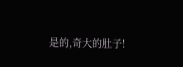是的,奇大的肚子!